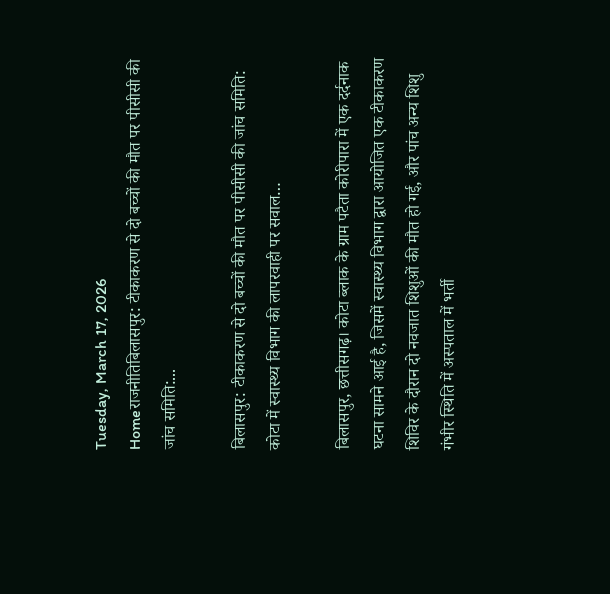Tuesday, March 17, 2026
Homeराजनीतिबिलासपुर: टीकाकरण से दो बच्चों की मौत पर पीसीसी की जांच समिति:...

बिलासपुर: टीकाकरण से दो बच्चों की मौत पर पीसीसी की जांच समिति: कोटा में स्वास्थ्य विभाग की लापरवाही पर सवाल…

बिलासपुर, छत्तीसगढ़। कोटा ब्लाक के ग्राम पटैता कोरीपारा में एक दर्दनाक घटना सामने आई है, जिसमें स्वास्थ्य विभाग द्वारा आयोजित एक टीकाकरण शिविर के दौरान दो नवजात शिशुओं की मौत हो गई, और पांच अन्य शिशु गंभीर स्थिति में अस्पताल में भर्ती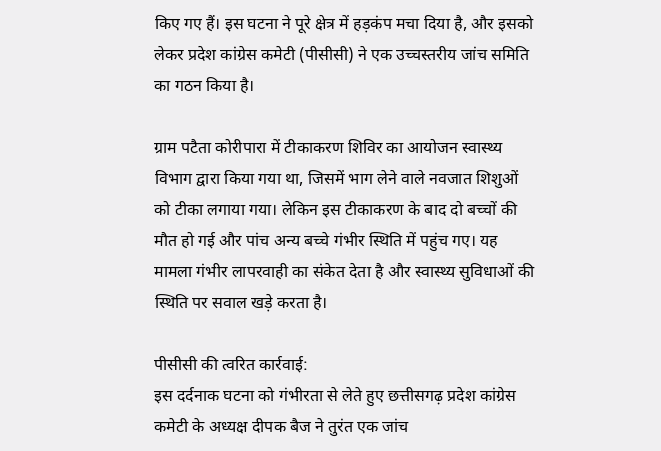किए गए हैं। इस घटना ने पूरे क्षेत्र में हड़कंप मचा दिया है, और इसको लेकर प्रदेश कांग्रेस कमेटी (पीसीसी) ने एक उच्चस्तरीय जांच समिति का गठन किया है।

ग्राम पटैता कोरीपारा में टीकाकरण शिविर का आयोजन स्वास्थ्य विभाग द्वारा किया गया था, जिसमें भाग लेने वाले नवजात शिशुओं को टीका लगाया गया। लेकिन इस टीकाकरण के बाद दो बच्चों की मौत हो गई और पांच अन्य बच्चे गंभीर स्थिति में पहुंच गए। यह मामला गंभीर लापरवाही का संकेत देता है और स्वास्थ्य सुविधाओं की स्थिति पर सवाल खड़े करता है।

पीसीसी की त्वरित कार्रवाई:
इस दर्दनाक घटना को गंभीरता से लेते हुए छत्तीसगढ़ प्रदेश कांग्रेस कमेटी के अध्यक्ष दीपक बैज ने तुरंत एक जांच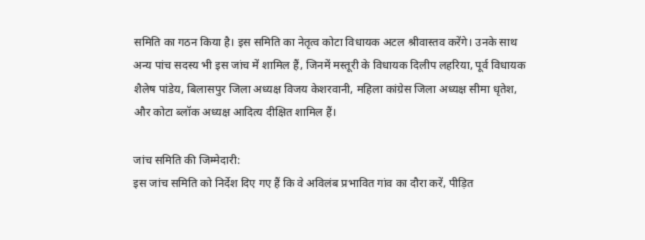समिति का गठन किया है। इस समिति का नेतृत्व कोटा विधायक अटल श्रीवास्तव करेंगे। उनके साथ अन्य पांच सदस्य भी इस जांच में शामिल हैं, जिनमें मस्तूरी के विधायक दिलीप लहरिया, पूर्व विधायक शैलेष पांडेय, बिलासपुर जिला अध्यक्ष विजय केशरवानी, महिला कांग्रेस जिला अध्यक्ष सीमा धृतेश, और कोटा ब्लॉक अध्यक्ष आदित्य दीक्षित शामिल हैं।

जांच समिति की जिम्मेदारी:
इस जांच समिति को निर्देश दिए गए हैं कि वे अविलंब प्रभावित गांव का दौरा करें, पीड़ित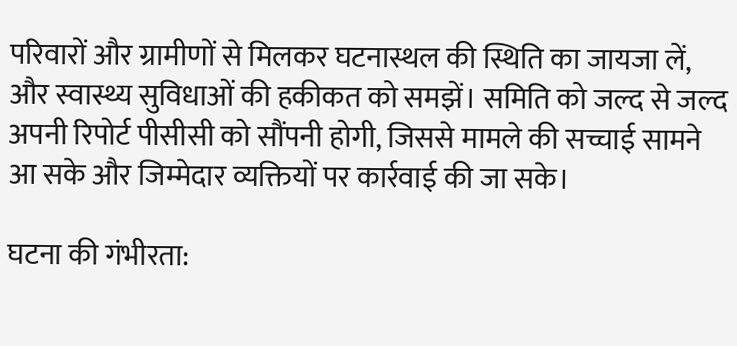परिवारों और ग्रामीणों से मिलकर घटनास्थल की स्थिति का जायजा लें, और स्वास्थ्य सुविधाओं की हकीकत को समझें। समिति को जल्द से जल्द अपनी रिपोर्ट पीसीसी को सौंपनी होगी, जिससे मामले की सच्चाई सामने आ सके और जिम्मेदार व्यक्तियों पर कार्रवाई की जा सके।

घटना की गंभीरता: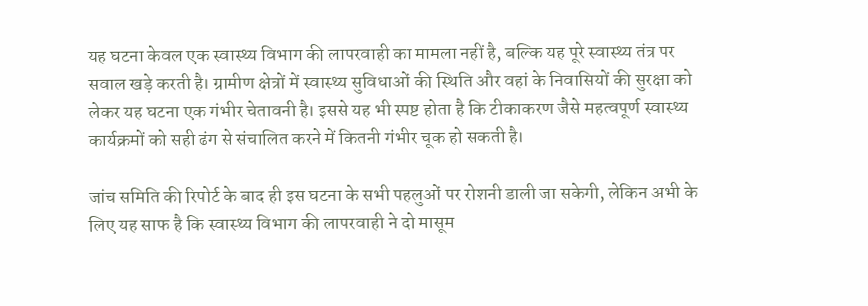यह घटना केवल एक स्वास्थ्य विभाग की लापरवाही का मामला नहीं है, बल्कि यह पूरे स्वास्थ्य तंत्र पर सवाल खड़े करती है। ग्रामीण क्षेत्रों में स्वास्थ्य सुविधाओं की स्थिति और वहां के निवासियों की सुरक्षा को लेकर यह घटना एक गंभीर चेतावनी है। इससे यह भी स्पष्ट होता है कि टीकाकरण जैसे महत्वपूर्ण स्वास्थ्य कार्यक्रमों को सही ढंग से संचालित करने में कितनी गंभीर चूक हो सकती है।

जांच समिति की रिपोर्ट के बाद ही इस घटना के सभी पहलुओं पर रोशनी डाली जा सकेगी, लेकिन अभी के लिए यह साफ है कि स्वास्थ्य विभाग की लापरवाही ने दो मासूम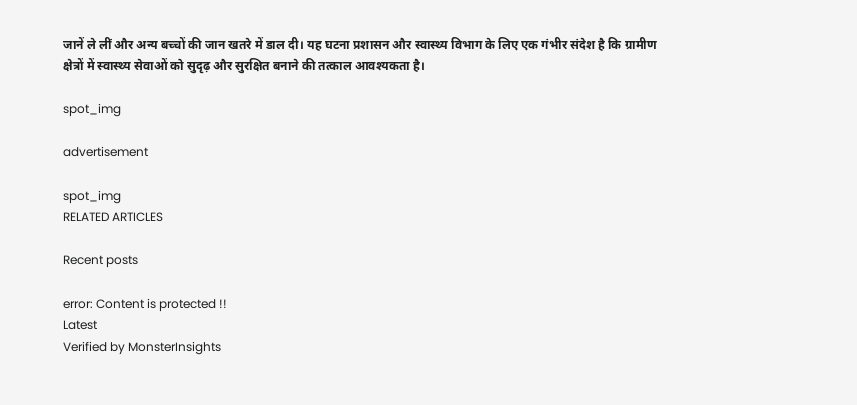जानें ले लीं और अन्य बच्चों की जान खतरे में डाल दी। यह घटना प्रशासन और स्वास्थ्य विभाग के लिए एक गंभीर संदेश है कि ग्रामीण क्षेत्रों में स्वास्थ्य सेवाओं को सुदृढ़ और सुरक्षित बनाने की तत्काल आवश्यकता है।

spot_img

advertisement

spot_img
RELATED ARTICLES

Recent posts

error: Content is protected !!
Latest
Verified by MonsterInsights